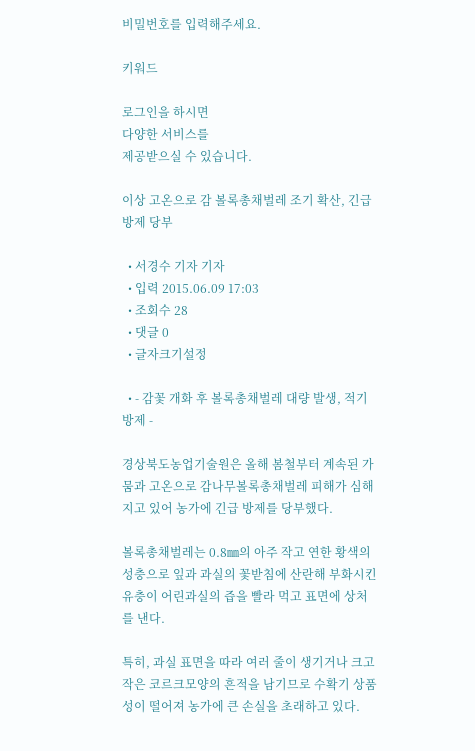비밀번호를 입력해주세요.

키워드

로그인을 하시면
다양한 서비스를
제공받으실 수 있습니다.

이상 고온으로 감 볼록총채벌레 조기 확산, 긴급 방제 당부

  • 서경수 기자 기자
  • 입력 2015.06.09 17:03
  • 조회수 28
  • 댓글 0
  • 글자크기설정

  • - 감꽃 개화 후 볼록총채벌레 대량 발생, 적기 방제 -

경상북도농업기술원은 올해 봄철부터 계속된 가뭄과 고온으로 감나무볼록총채벌레 피해가 심해지고 있어 농가에 긴급 방제를 당부했다.

볼록총채벌레는 0.8㎜의 아주 작고 연한 황색의 성충으로 잎과 과실의 꽃받침에 산란해 부화시킨 유충이 어린과실의 즙을 빨라 먹고 표면에 상처를 낸다.

특히, 과실 표면을 따라 여러 줄이 생기거나 크고 작은 코르크모양의 흔적을 남기므로 수확기 상품성이 떨어져 농가에 큰 손실을 초래하고 있다.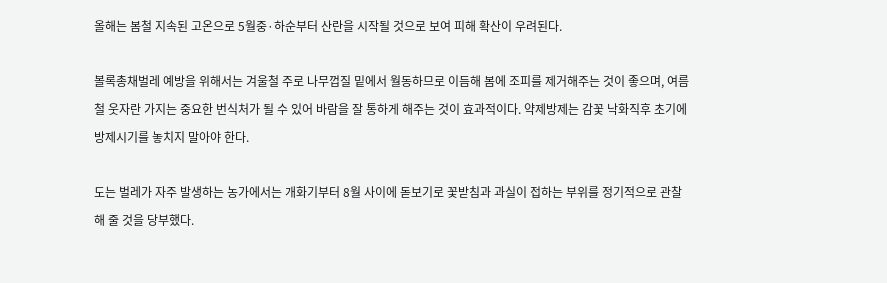올해는 봄철 지속된 고온으로 5월중·하순부터 산란을 시작될 것으로 보여 피해 확산이 우려된다.

볼록총채벌레 예방을 위해서는 겨울철 주로 나무껍질 밑에서 월동하므로 이듬해 봄에 조피를 제거해주는 것이 좋으며, 여름철 웃자란 가지는 중요한 번식처가 될 수 있어 바람을 잘 통하게 해주는 것이 효과적이다. 약제방제는 감꽃 낙화직후 초기에 방제시기를 놓치지 말아야 한다.

도는 벌레가 자주 발생하는 농가에서는 개화기부터 8월 사이에 돋보기로 꽃받침과 과실이 접하는 부위를 정기적으로 관찰해 줄 것을 당부했다.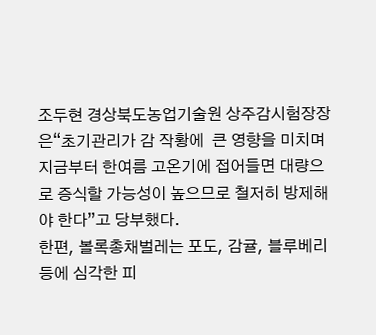조두현 경상북도농업기술원 상주감시험장장은“초기관리가 감 작황에  큰 영향을 미치며 지금부터 한여름 고온기에 접어들면 대량으로 증식할 가능성이 높으므로 철저히 방제해야 한다”고 당부했다.
한편, 볼록총채벌레는 포도, 감귤, 블루베리 등에 심각한 피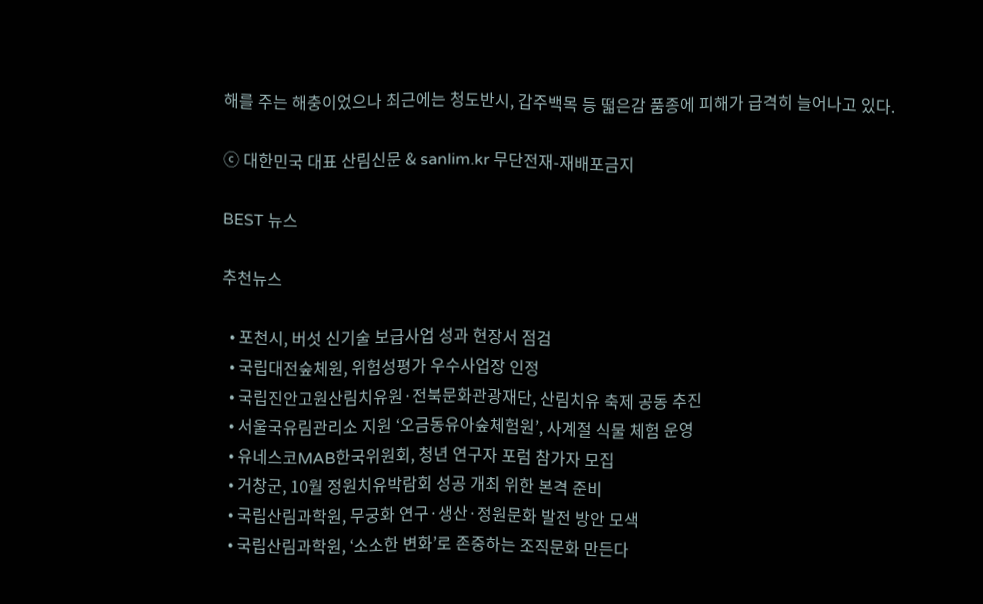해를 주는 해충이었으나 최근에는 청도반시, 갑주백목 등 떫은감 품종에 피해가 급격히 늘어나고 있다.

ⓒ 대한민국 대표 산림신문 & sanlim.kr 무단전재-재배포금지

BEST 뉴스

추천뉴스

  • 포천시, 버섯 신기술 보급사업 성과 현장서 점검
  • 국립대전숲체원, 위험성평가 우수사업장 인정
  • 국립진안고원산림치유원·전북문화관광재단, 산림치유 축제 공동 추진
  • 서울국유림관리소 지원 ‘오금동유아숲체험원’, 사계절 식물 체험 운영
  • 유네스코MAB한국위원회, 청년 연구자 포럼 참가자 모집
  • 거창군, 10월 정원치유박람회 성공 개최 위한 본격 준비
  • 국립산림과학원, 무궁화 연구·생산·정원문화 발전 방안 모색
  • 국립산림과학원, ‘소소한 변화’로 존중하는 조직문화 만든다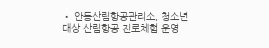• 안동산림항공관리소, 청소년 대상 산림항공 진로체험 운영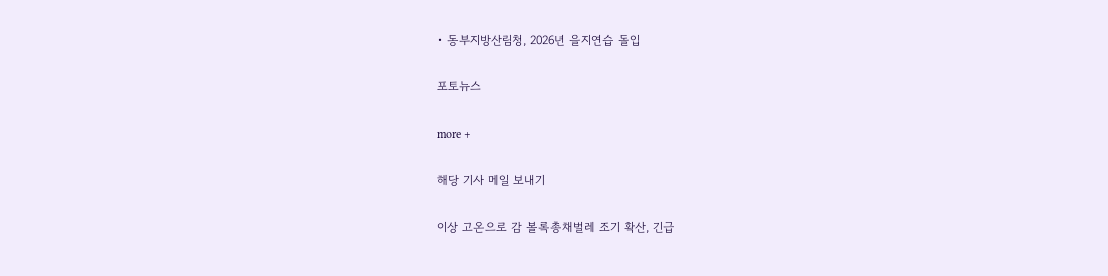• 동부지방산림청, 2026년 을지연습 돌입

포토뉴스

more +

해당 기사 메일 보내기

이상 고온으로 감 볼록총채벌레 조기 확산, 긴급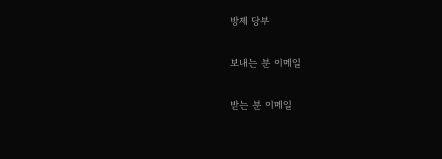방제 당부

보내는 분 이메일

받는 분 이메일